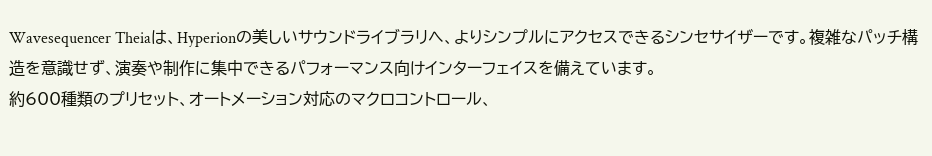Wavesequencer Theiaは、Hyperionの美しいサウンドライブラリへ、よりシンプルにアクセスできるシンセサイザーです。複雑なパッチ構造を意識せず、演奏や制作に集中できるパフォーマンス向けインターフェイスを備えています。
約600種類のプリセット、オートメーション対応のマクロコントロール、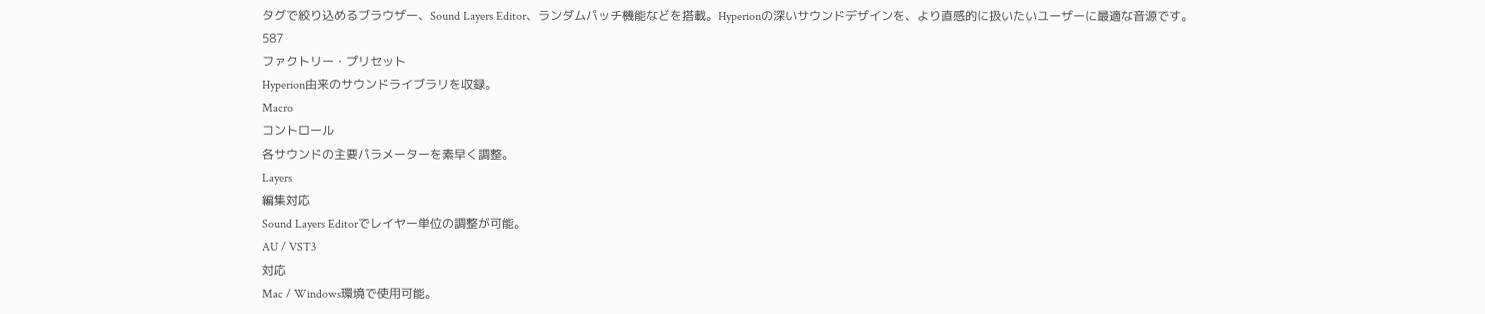タグで絞り込めるブラウザー、Sound Layers Editor、ランダムパッチ機能などを搭載。Hyperionの深いサウンドデザインを、より直感的に扱いたいユーザーに最適な音源です。
587
ファクトリー・プリセット
Hyperion由来のサウンドライブラリを収録。
Macro
コントロール
各サウンドの主要パラメーターを素早く調整。
Layers
編集対応
Sound Layers Editorでレイヤー単位の調整が可能。
AU / VST3
対応
Mac / Windows環境で使用可能。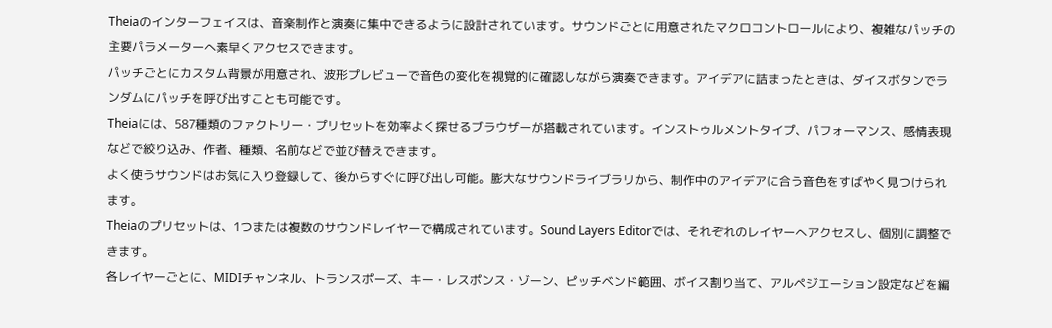Theiaのインターフェイスは、音楽制作と演奏に集中できるように設計されています。サウンドごとに用意されたマクロコントロールにより、複雑なパッチの主要パラメーターへ素早くアクセスできます。
パッチごとにカスタム背景が用意され、波形プレビューで音色の変化を視覚的に確認しながら演奏できます。アイデアに詰まったときは、ダイスボタンでランダムにパッチを呼び出すことも可能です。
Theiaには、587種類のファクトリー・プリセットを効率よく探せるブラウザーが搭載されています。インストゥルメントタイプ、パフォーマンス、感情表現などで絞り込み、作者、種類、名前などで並び替えできます。
よく使うサウンドはお気に入り登録して、後からすぐに呼び出し可能。膨大なサウンドライブラリから、制作中のアイデアに合う音色をすばやく見つけられます。
Theiaのプリセットは、1つまたは複数のサウンドレイヤーで構成されています。Sound Layers Editorでは、それぞれのレイヤーへアクセスし、個別に調整できます。
各レイヤーごとに、MIDIチャンネル、トランスポーズ、キー・レスポンス・ゾーン、ピッチベンド範囲、ボイス割り当て、アルペジエーション設定などを編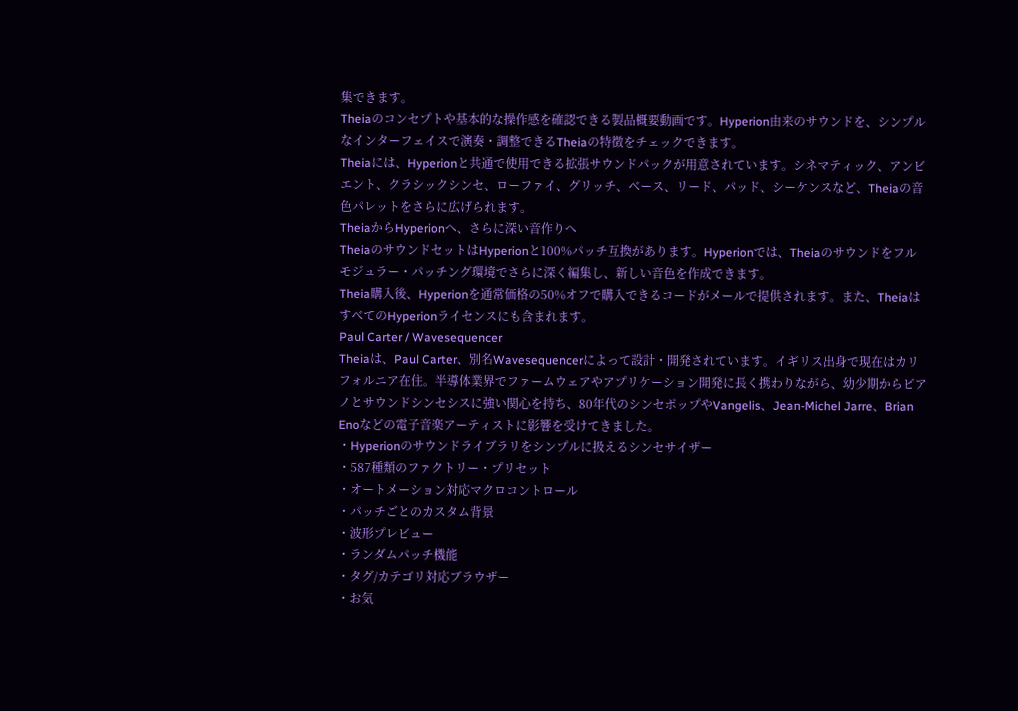集できます。
Theiaのコンセプトや基本的な操作感を確認できる製品概要動画です。Hyperion由来のサウンドを、シンプルなインターフェイスで演奏・調整できるTheiaの特徴をチェックできます。
Theiaには、Hyperionと共通で使用できる拡張サウンドパックが用意されています。シネマティック、アンビエント、クラシックシンセ、ローファイ、グリッチ、ベース、リード、パッド、シーケンスなど、Theiaの音色パレットをさらに広げられます。
TheiaからHyperionへ、さらに深い音作りへ
TheiaのサウンドセットはHyperionと100%パッチ互換があります。Hyperionでは、Theiaのサウンドをフルモジュラー・パッチング環境でさらに深く編集し、新しい音色を作成できます。
Theia購入後、Hyperionを通常価格の50%オフで購入できるコードがメールで提供されます。また、TheiaはすべてのHyperionライセンスにも含まれます。
Paul Carter / Wavesequencer
Theiaは、Paul Carter、別名Wavesequencerによって設計・開発されています。イギリス出身で現在はカリフォルニア在住。半導体業界でファームウェアやアプリケーション開発に長く携わりながら、幼少期からピアノとサウンドシンセシスに強い関心を持ち、80年代のシンセポップやVangelis、Jean-Michel Jarre、Brian Enoなどの電子音楽アーティストに影響を受けてきました。
・Hyperionのサウンドライブラリをシンプルに扱えるシンセサイザー
・587種類のファクトリー・プリセット
・オートメーション対応マクロコントロール
・パッチごとのカスタム背景
・波形プレビュー
・ランダムパッチ機能
・タグ/カテゴリ対応ブラウザー
・お気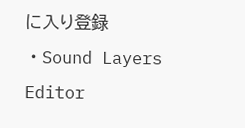に入り登録
・Sound Layers Editor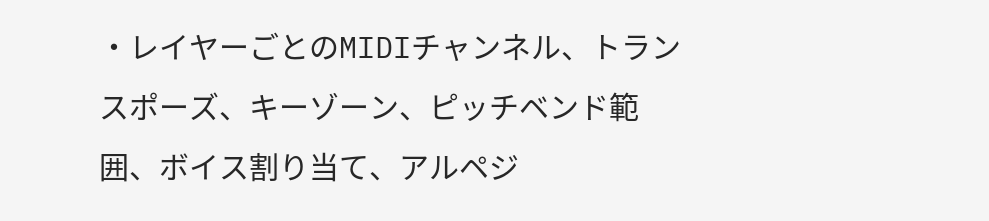・レイヤーごとのMIDIチャンネル、トランスポーズ、キーゾーン、ピッチベンド範囲、ボイス割り当て、アルペジ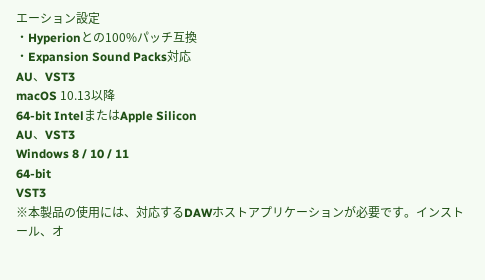エーション設定
・Hyperionとの100%パッチ互換
・Expansion Sound Packs対応
AU、VST3
macOS 10.13以降
64-bit IntelまたはApple Silicon
AU、VST3
Windows 8 / 10 / 11
64-bit
VST3
※本製品の使用には、対応するDAWホストアプリケーションが必要です。インストール、オ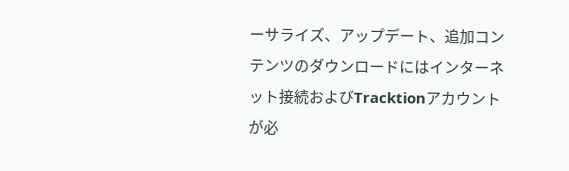ーサライズ、アップデート、追加コンテンツのダウンロードにはインターネット接続およびTracktionアカウントが必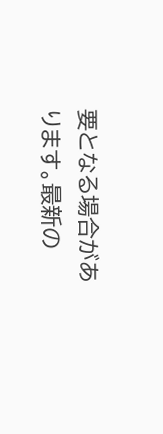要となる場合があります。最新の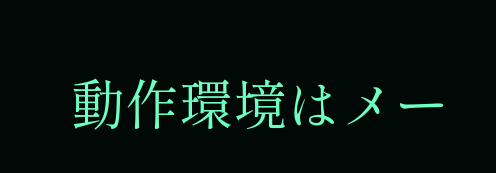動作環境はメー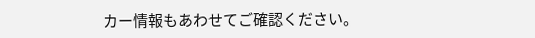カー情報もあわせてご確認ください。